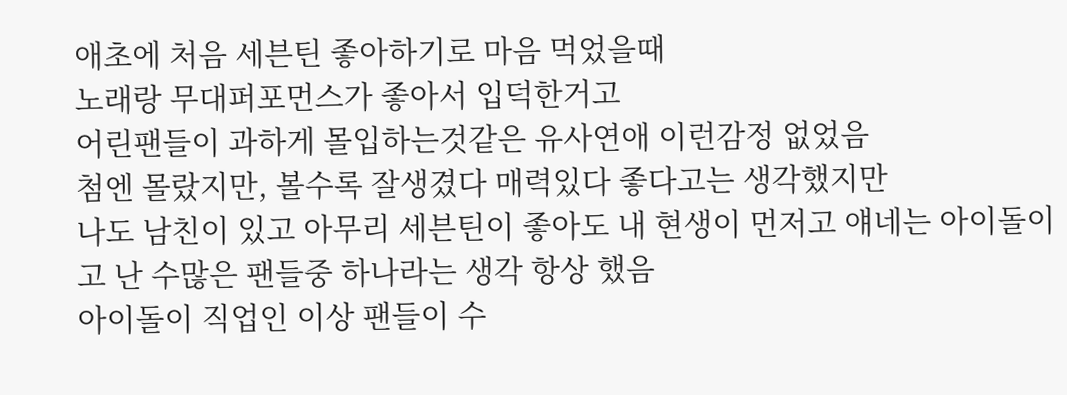애초에 처음 세븐틴 좋아하기로 마음 먹었을때
노래랑 무대퍼포먼스가 좋아서 입덕한거고
어린팬들이 과하게 몰입하는것같은 유사연애 이런감정 없었음
첨엔 몰랐지만, 볼수록 잘생겼다 매력있다 좋다고는 생각했지만
나도 남친이 있고 아무리 세븐틴이 좋아도 내 현생이 먼저고 얘네는 아이돌이고 난 수많은 팬들중 하나라는 생각 항상 했음
아이돌이 직업인 이상 팬들이 수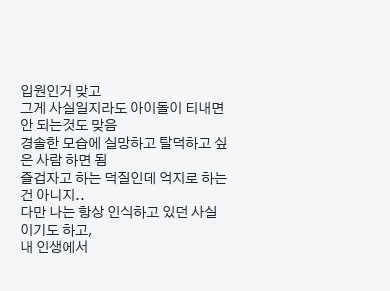입원인거 맞고
그게 사실일지라도 아이돌이 티내면 안 되는것도 맞음
경솔한 모습에 실망하고 탈덕하고 싶은 사람 하면 됨
즐겁자고 하는 덕질인데 억지로 하는건 아니지..
다만 나는 항상 인식하고 있던 사실이기도 하고,
내 인생에서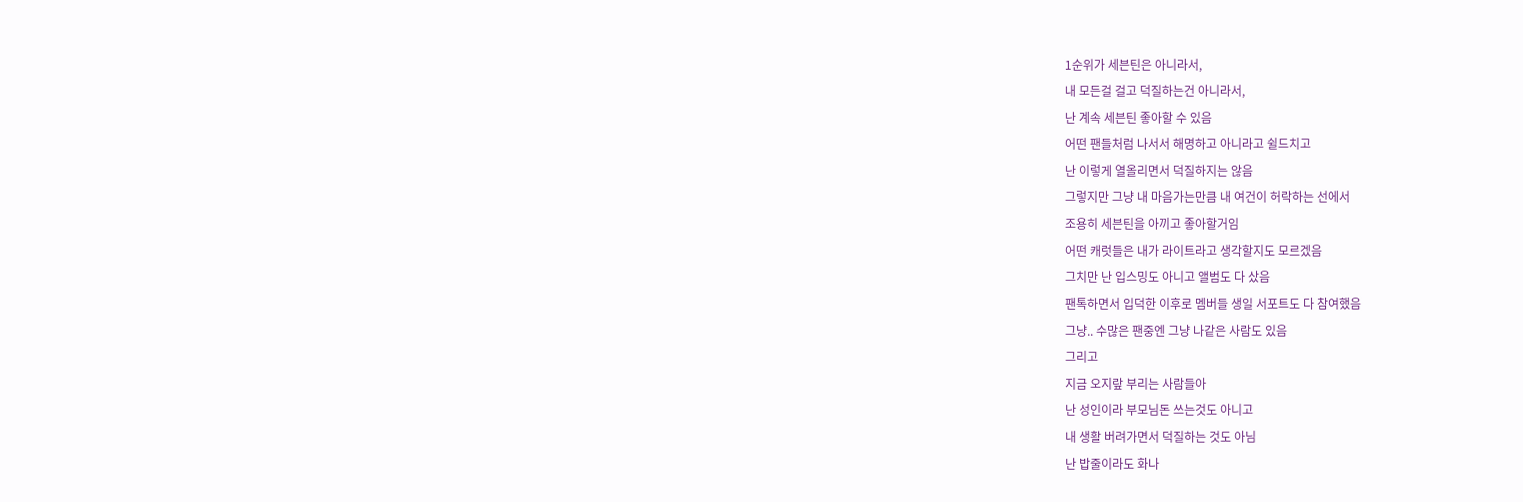1순위가 세븐틴은 아니라서,
내 모든걸 걸고 덕질하는건 아니라서,
난 계속 세븐틴 좋아할 수 있음
어떤 팬들처럼 나서서 해명하고 아니라고 쉴드치고
난 이렇게 열올리면서 덕질하지는 않음
그렇지만 그냥 내 마음가는만큼 내 여건이 허락하는 선에서
조용히 세븐틴을 아끼고 좋아할거임
어떤 캐럿들은 내가 라이트라고 생각할지도 모르겠음
그치만 난 입스밍도 아니고 앨범도 다 샀음
팬톡하면서 입덕한 이후로 멤버들 생일 서포트도 다 참여했음
그냥.. 수많은 팬중엔 그냥 나같은 사람도 있음
그리고
지금 오지랖 부리는 사람들아
난 성인이라 부모님돈 쓰는것도 아니고
내 생활 버려가면서 덕질하는 것도 아님
난 밥줄이라도 화나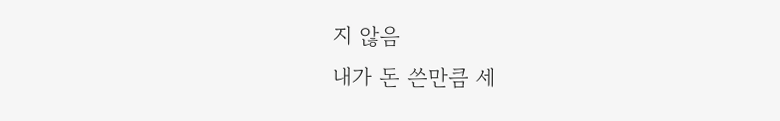지 않음
내가 돈 쓴만큼 세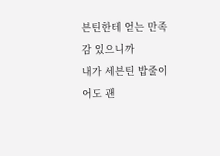븐틴한테 얻는 만족감 있으니까
내가 세븐틴 밥줄이어도 괜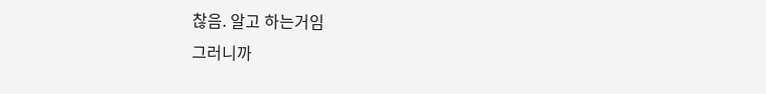찮음. 알고 하는거임
그러니까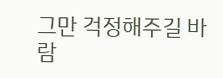그만 걱정해주길 바람